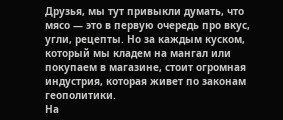Друзья, мы тут привыкли думать, что мясо — это в первую очередь про вкус, угли, рецепты. Но за каждым куском, который мы кладем на мангал или покупаем в магазине, стоит огромная индустрия, которая живет по законам геополитики.
На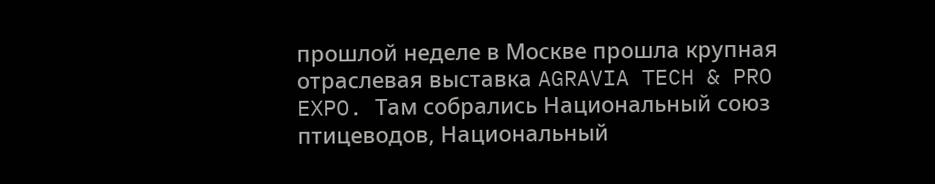прошлой неделе в Москве прошла крупная отраслевая выставка AGRAVIA TECH & PRO EXPO. Там собрались Национальный союз птицеводов, Национальный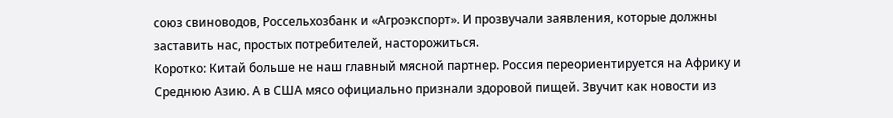союз свиноводов, Россельхозбанк и «Агроэкспорт». И прозвучали заявления, которые должны заставить нас, простых потребителей, насторожиться.
Коротко: Китай больше не наш главный мясной партнер. Россия переориентируется на Африку и Среднюю Азию. А в США мясо официально признали здоровой пищей. Звучит как новости из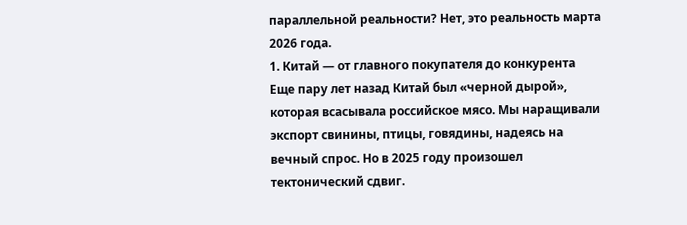параллельной реальности? Нет, это реальность марта 2026 года.
1. Китай — от главного покупателя до конкурента
Еще пару лет назад Китай был «черной дырой», которая всасывала российское мясо. Мы наращивали экспорт свинины, птицы, говядины, надеясь на вечный спрос. Но в 2025 году произошел тектонический сдвиг.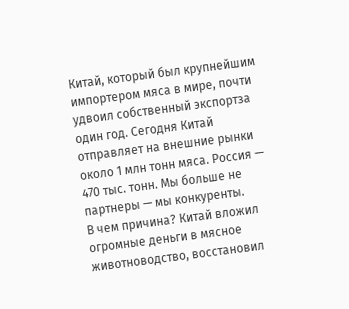Китай, который был крупнейшим импортером мяса в мире, почти удвоил собственный экспортза один год. Сегодня Китай отправляет на внешние рынки около 1 млн тонн мяса. Россия — 470 тыс. тонн. Мы больше не партнеры — мы конкуренты.
В чем причина? Китай вложил огромные деньги в мясное животноводство, восстановил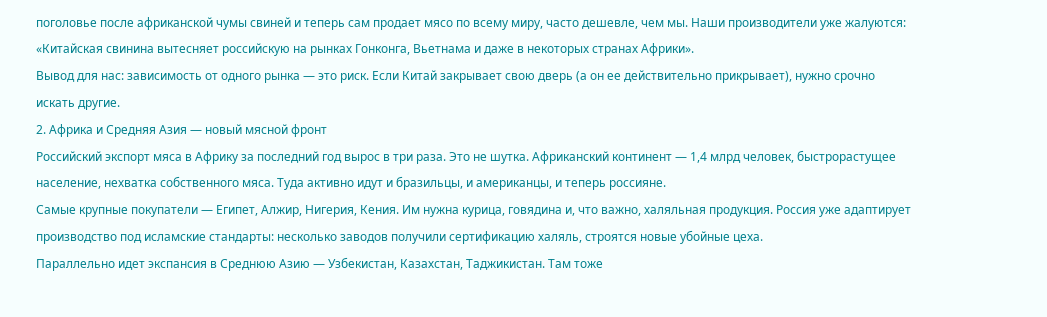поголовье после африканской чумы свиней и теперь сам продает мясо по всему миру, часто дешевле, чем мы. Наши производители уже жалуются: «Китайская свинина вытесняет российскую на рынках Гонконга, Вьетнама и даже в некоторых странах Африки».
Вывод для нас: зависимость от одного рынка — это риск. Если Китай закрывает свою дверь (а он ее действительно прикрывает), нужно срочно искать другие.
2. Африка и Средняя Азия — новый мясной фронт
Российский экспорт мяса в Африку за последний год вырос в три раза. Это не шутка. Африканский континент — 1,4 млрд человек, быстрорастущее население, нехватка собственного мяса. Туда активно идут и бразильцы, и американцы, и теперь россияне.
Самые крупные покупатели — Египет, Алжир, Нигерия, Кения. Им нужна курица, говядина и, что важно, халяльная продукция. Россия уже адаптирует производство под исламские стандарты: несколько заводов получили сертификацию халяль, строятся новые убойные цеха.
Параллельно идет экспансия в Среднюю Азию — Узбекистан, Казахстан, Таджикистан. Там тоже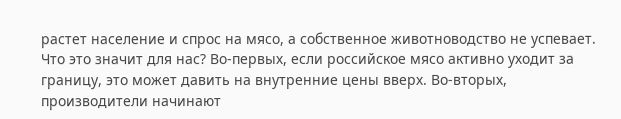растет население и спрос на мясо, а собственное животноводство не успевает.
Что это значит для нас? Во-первых, если российское мясо активно уходит за границу, это может давить на внутренние цены вверх. Во-вторых, производители начинают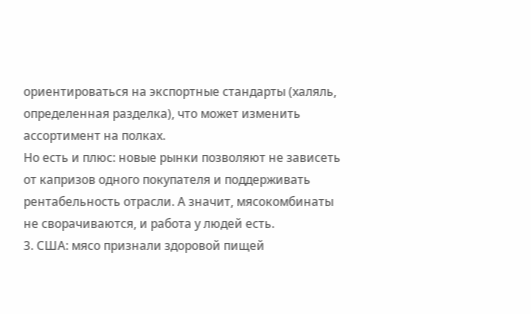ориентироваться на экспортные стандарты (халяль, определенная разделка), что может изменить ассортимент на полках.
Но есть и плюс: новые рынки позволяют не зависеть от капризов одного покупателя и поддерживать рентабельность отрасли. А значит, мясокомбинаты не сворачиваются, и работа у людей есть.
3. США: мясо признали здоровой пищей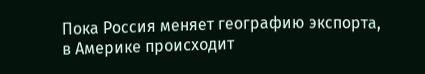Пока Россия меняет географию экспорта, в Америке происходит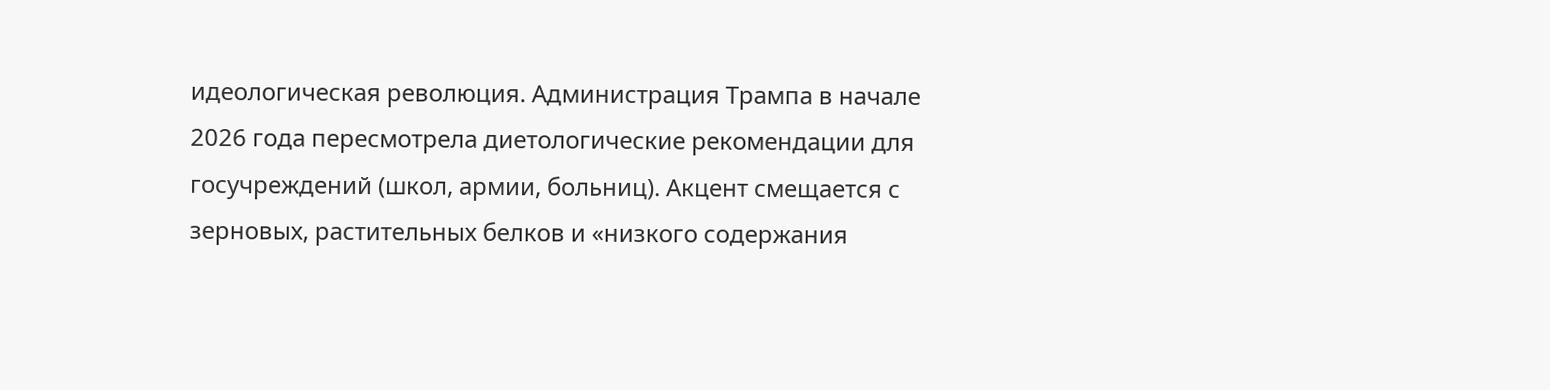идеологическая революция. Администрация Трампа в начале 2026 года пересмотрела диетологические рекомендации для госучреждений (школ, армии, больниц). Акцент смещается с зерновых, растительных белков и «низкого содержания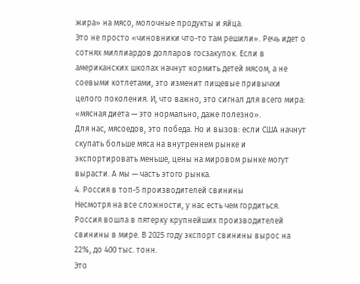жира» на мясо, молочные продукты и яйца.
Это не просто «чиновники что-то там решили». Речь идет о сотнях миллиардов долларов госзакупок. Если в американских школах начнут кормить детей мясом, а не соевыми котлетами, это изменит пищевые привычки целого поколения. И, что важно, это сигнал для всего мира: «мясная диета — это нормально, даже полезно».
Для нас, мясоедов, это победа. Но и вызов: если США начнут скупать больше мяса на внутреннем рынке и экспортировать меньше, цены на мировом рынке могут вырасти. А мы — часть этого рынка.
4. Россия в топ-5 производителей свинины
Несмотря на все сложности, у нас есть чем гордиться. Россия вошла в пятерку крупнейших производителей свинины в мире. В 2025 году экспорт свинины вырос на 22%, до 400 тыс. тонн.
Это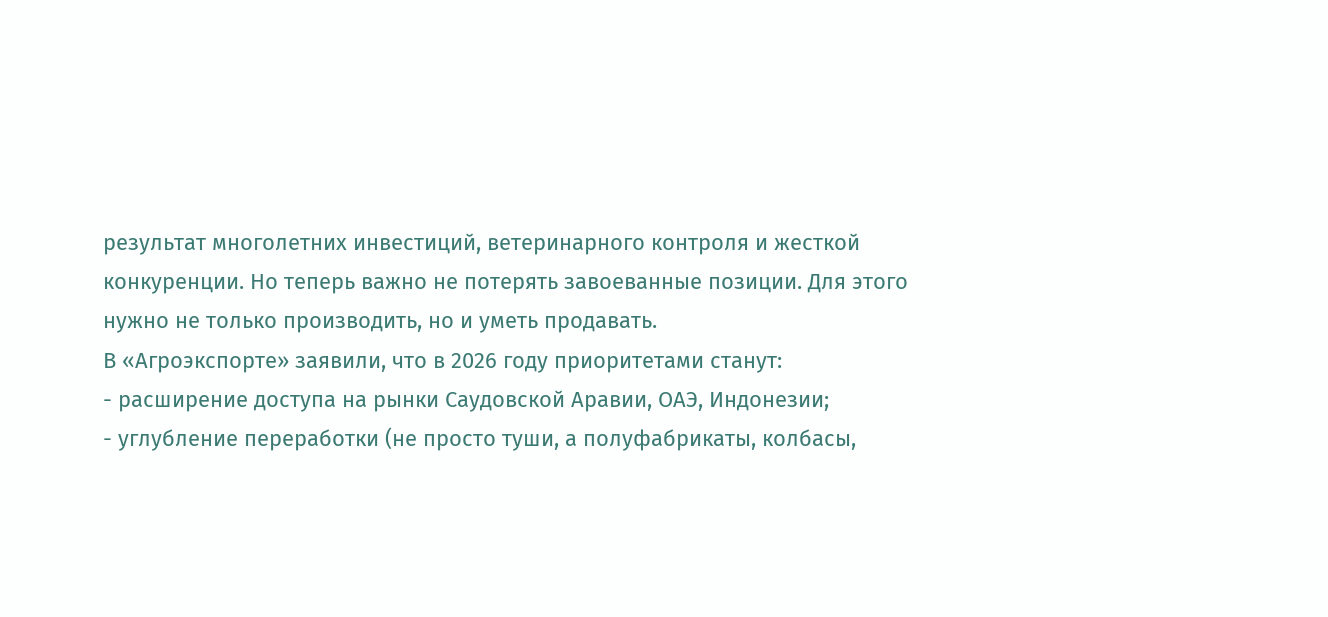результат многолетних инвестиций, ветеринарного контроля и жесткой конкуренции. Но теперь важно не потерять завоеванные позиции. Для этого нужно не только производить, но и уметь продавать.
В «Агроэкспорте» заявили, что в 2026 году приоритетами станут:
- расширение доступа на рынки Саудовской Аравии, ОАЭ, Индонезии;
- углубление переработки (не просто туши, а полуфабрикаты, колбасы,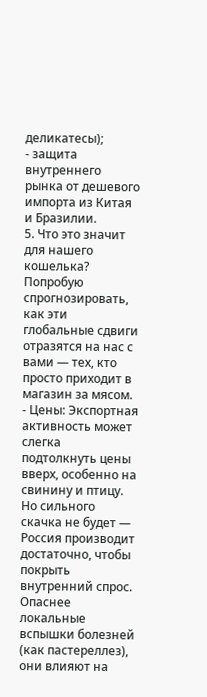деликатесы);
- защита внутреннего рынка от дешевого импорта из Китая и Бразилии.
5. Что это значит для нашего кошелька?
Попробую спрогнозировать, как эти глобальные сдвиги отразятся на нас с вами — тех, кто просто приходит в магазин за мясом.
- Цены: Экспортная активность может слегка подтолкнуть цены вверх, особенно на свинину и птицу. Но сильного скачка не будет — Россия производит достаточно, чтобы покрыть внутренний спрос. Опаснее локальные вспышки болезней (как пастереллез), они влияют на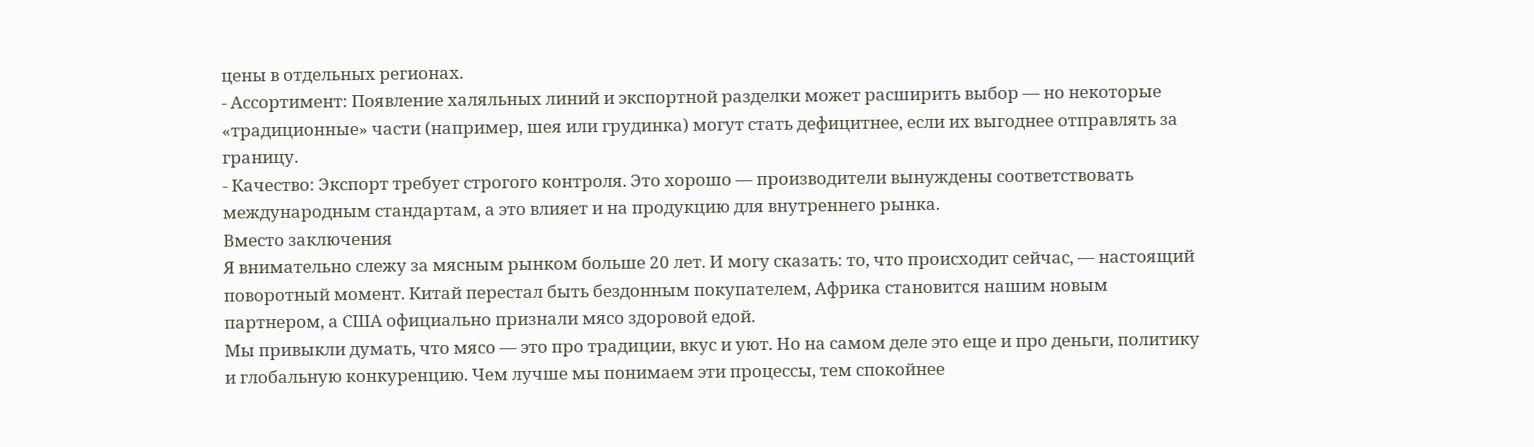цены в отдельных регионах.
- Ассортимент: Появление халяльных линий и экспортной разделки может расширить выбор — но некоторые «традиционные» части (например, шея или грудинка) могут стать дефицитнее, если их выгоднее отправлять за границу.
- Качество: Экспорт требует строгого контроля. Это хорошо — производители вынуждены соответствовать международным стандартам, а это влияет и на продукцию для внутреннего рынка.
Вместо заключения
Я внимательно слежу за мясным рынком больше 20 лет. И могу сказать: то, что происходит сейчас, — настоящий поворотный момент. Китай перестал быть бездонным покупателем, Африка становится нашим новым партнером, а США официально признали мясо здоровой едой.
Мы привыкли думать, что мясо — это про традиции, вкус и уют. Но на самом деле это еще и про деньги, политику и глобальную конкуренцию. Чем лучше мы понимаем эти процессы, тем спокойнее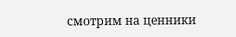смотрим на ценники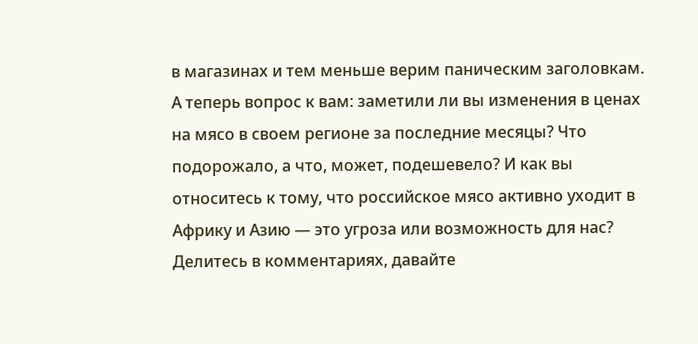в магазинах и тем меньше верим паническим заголовкам.
А теперь вопрос к вам: заметили ли вы изменения в ценах на мясо в своем регионе за последние месяцы? Что подорожало, а что, может, подешевело? И как вы относитесь к тому, что российское мясо активно уходит в Африку и Азию — это угроза или возможность для нас? Делитесь в комментариях, давайте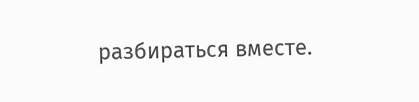разбираться вместе.